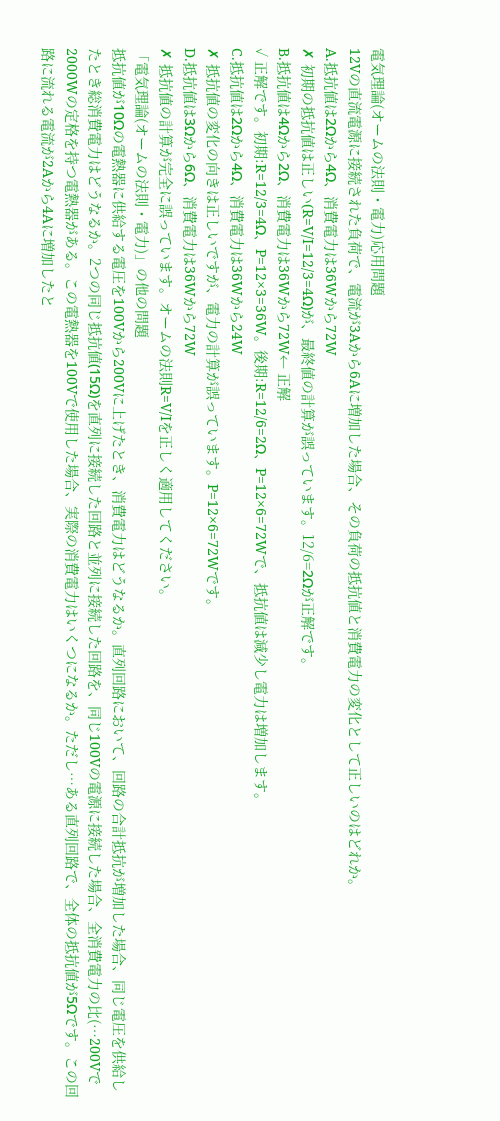電気理論(オームの法則・電力)応用問題
12Vの直流電源に接続された負荷で、電流が3Aから6Aに増加した場合、その負荷の抵抗値と消費電力の変化として正しいのはどれか。
A.抵抗値は2Ωから4Ω、消費電力は36Wから72W
✗ 初期の抵抗値は正しい(R=V/I=12/3=4Ω)が、最終値の計算が誤っています。12/6=2Ωが正解です。
B.抵抗値は4Ωから2Ω、消費電力は36Wから72W← 正解
✓ 正解です。初期:R=12/3=4Ω、P=12×3=36W。後期:R=12/6=2Ω、P=12×6=72Wで、抵抗値は減少し電力は増加します。
C.抵抗値は2Ωから4Ω、消費電力は36Wから24W
✗ 抵抗値の変化の向きは正しいですが、電力の計算が誤っています。P=12×6=72Wです。
D.抵抗値は3Ωから6Ω、消費電力は36Wから72W
✗ 抵抗値の計算が完全に誤っています。オームの法則R=V/Iを正しく適用してください。
「電気理論(オームの法則・電力)」の他の問題
抵抗値が10Ωの電熱器に供給する電圧を100Vから200Vに上げたとき、消費電力はどうなるか。直列回路において、回路の合計抵抗が増加した場合、同じ電圧を供給したとき総消費電力はどうなるか。2つの同じ抵抗値(15Ω)を直列に接続した回路と並列に接続した回路を、同じ100Vの電源に接続した場合、全消費電力の比(…200Vで2000Wの定格を持つ電熱器がある。この電熱器を100Vで使用した場合、実際の消費電力はいくつになるか。ただし…ある直列回路で、全体の抵抗値が5Ωです。この回路に流れる電流が2Aから4Aに増加したと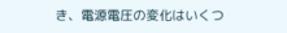き、電源電圧の変化はいくつ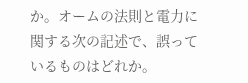か。オームの法則と電力に関する次の記述で、誤っているものはどれか。